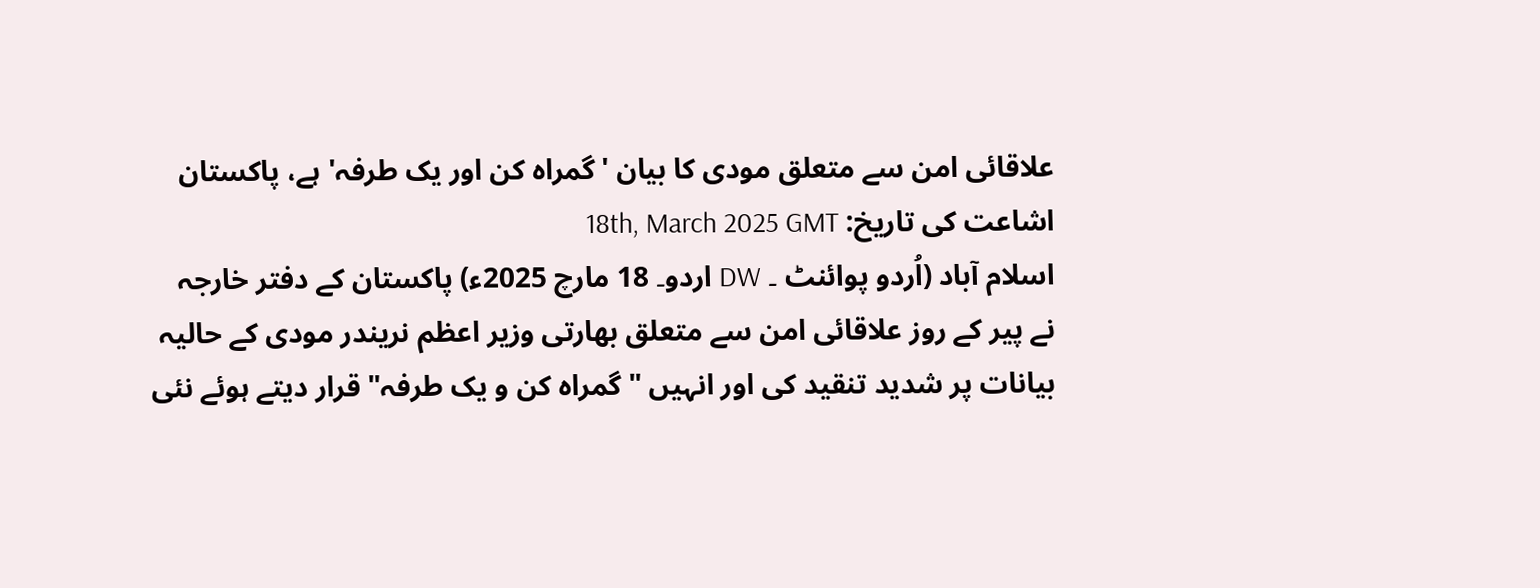علاقائی امن سے متعلق مودی کا بیان 'گمراہ کن اور یک طرفہ' ہے، پاکستان
اشاعت کی تاریخ: 18th, March 2025 GMT
اسلام آباد (اُردو پوائنٹ ۔ DW اردو۔ 18 مارچ 2025ء) پاکستان کے دفتر خارجہ نے پیر کے روز علاقائی امن سے متعلق بھارتی وزیر اعظم نریندر مودی کے حالیہ بیانات پر شدید تنقید کی اور انہیں "گمراہ کن و یک طرفہ" قرار دیتے ہوئے نئی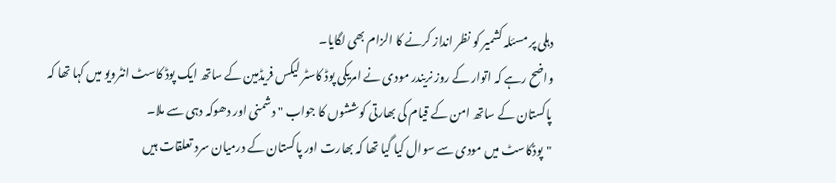دہلی پر مسئلہ کشمیر کو نظر انداز کرنے کا الزام بھی لگایا۔
واضح رہے کہ اتوار کے روز نریندر مودی نے امریکی پوڈ کاسٹر لیکس فریڈمین کے ساتھ ایک پوڈ کاسٹ انٹرویو میں کہا تھا کہ پاکستان کے ساتھ امن کے قیام کی بھارتی کوششوں کا جواب "دشمنی اور دھوکہ دہی سے ملا۔
"پوڈکاسٹ میں مودی سے سوال کیا گیا تھا کہ بھارت اور پاکستان کے درمیان سرد تعلقات ہیں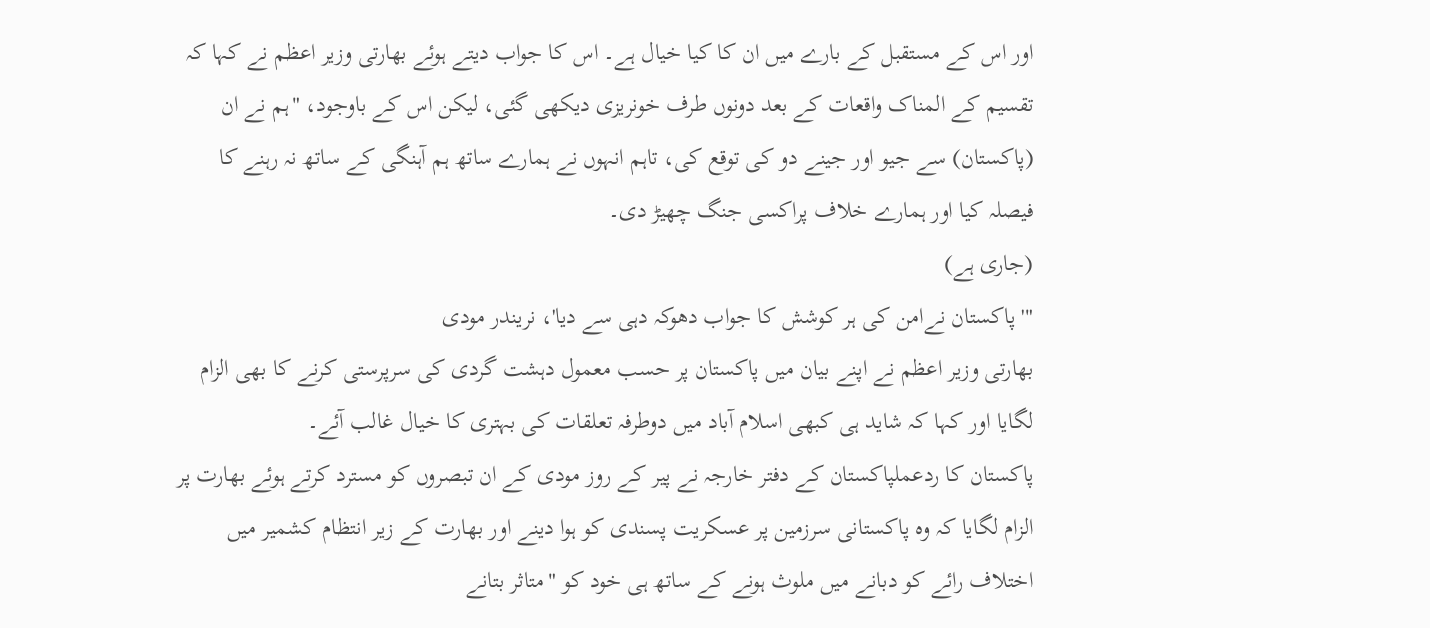اور اس کے مستقبل کے بارے میں ان کا کیا خیال ہے۔ اس کا جواب دیتے ہوئے بھارتی وزیر اعظم نے کہا کہ تقسیم کے المناک واقعات کے بعد دونوں طرف خونریزی دیکھی گئی، لیکن اس کے باوجود، "ہم نے ان (پاکستان) سے جیو اور جینے دو کی توقع کی، تاہم انہوں نے ہمارے ساتھ ہم آہنگی کے ساتھ نہ رہنے کا فیصلہ کیا اور ہمارے خلاف پراکسی جنگ چھیڑ دی۔
(جاری ہے)
"'پاکستان نےامن کی ہر کوشش کا جواب دھوکہ دہی سے دیا'، نریندر مودی
بھارتی وزیر اعظم نے اپنے بیان میں پاکستان پر حسب معمول دہشت گردی کی سرپرستی کرنے کا بھی الزام لگایا اور کہا کہ شاید ہی کبھی اسلام آباد میں دوطرفہ تعلقات کی بہتری کا خیال غالب آئے۔
پاکستان کا ردعملپاکستان کے دفتر خارجہ نے پیر کے روز مودی کے ان تبصروں کو مسترد کرتے ہوئے بھارت پر الزام لگایا کہ وہ پاکستانی سرزمین پر عسکریت پسندی کو ہوا دینے اور بھارت کے زیر انتظام کشمیر میں اختلاف رائے کو دبانے میں ملوث ہونے کے ساتھ ہی خود کو "متاثر بتانے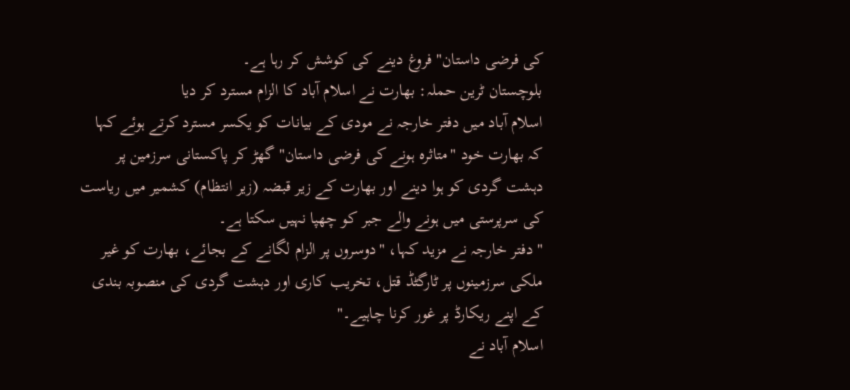کی فرضی داستان" فروغ دینے کی کوشش کر رہا ہے۔
بلوچستان ٹرین حملہ: بھارت نے اسلام آباد کا الزام مسترد کر دیا
اسلام آباد میں دفتر خارجہ نے مودی کے بیانات کو یکسر مسترد کرتے ہوئے کہا کہ بھارت خود "متاثرہ ہونے کی فرضی داستان" گھڑ کر پاکستانی سرزمین پر دہشت گردی کو ہوا دینے اور بھارت کے زیر قبضہ (زیر انتظام) کشمیر میں ریاست کی سرپرستی میں ہونے والے جبر کو چھپا نہیں سکتا ہے۔
"دفتر خارجہ نے مزید کہا، "دوسروں پر الزام لگانے کے بجائے، بھارت کو غیر ملکی سرزمینوں پر ٹارگٹڈ قتل، تخریب کاری اور دہشت گردی کی منصوبہ بندی کے اپنے ریکارڈ پر غور کرنا چاہیے۔"
اسلام آباد نے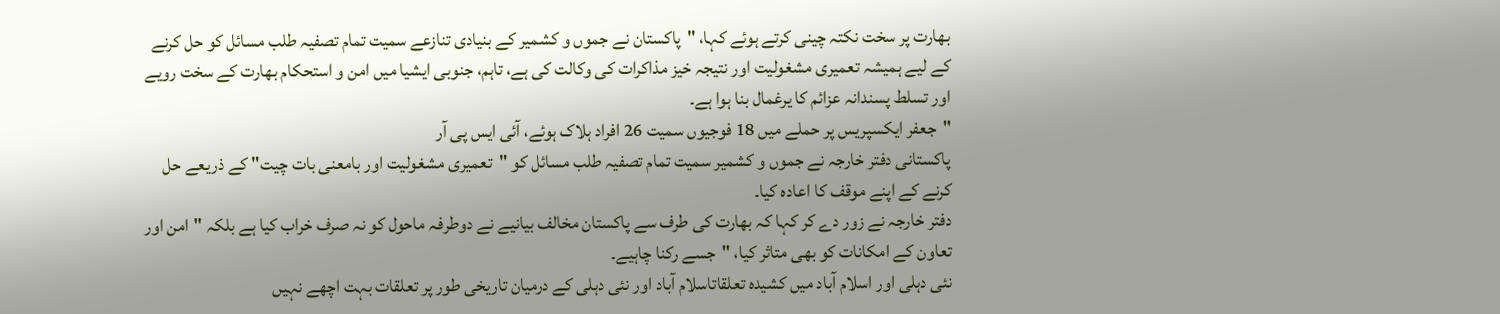بھارت پر سخت نکتہ چینی کرتے ہوئے کہا، "پاکستان نے جموں و کشمیر کے بنیادی تنازعے سمیت تمام تصفیہ طلب مسائل کو حل کرنے کے لیے ہمیشہ تعمیری مشغولیت اور نتیجہ خیز مذاکرات کی وکالت کی ہے، تاہم، جنوبی ایشیا میں امن و استحکام بھارت کے سخت رویے اور تسلط پسندانہ عزائم کا یرغمال بنا ہوا ہے۔
"جعفر ایکسپریس پر حملے میں 18 فوجیوں سمیت 26 افراد ہلاک ہوئے، آئی ایس پی آر
پاکستانی دفتر خارجہ نے جموں و کشمیر سمیت تمام تصفیہ طلب مسائل کو "تعمیری مشغولیت اور بامعنی بات چیت" کے ذریعے حل کرنے کے اپنے موقف کا اعادہ کیا۔
دفتر خارجہ نے زور دے کر کہا کہ بھارت کی طرف سے پاکستان مخالف بیانیے نے دوطرفہ ماحول کو نہ صرف خراب کیا ہے بلکہ "امن اور تعاون کے امکانات کو بھی متاثر کیا، "جسے رکنا چاہیے۔
نئی دہلی اور اسلام آباد میں کشیدہ تعلقاتاسلام آباد اور نئی دہلی کے درمیان تاریخی طور پر تعلقات بہت اچھے نہیں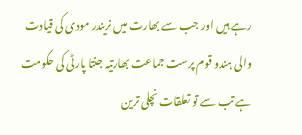رہے ہیں اور جب سے بھارت میں نریندر مودی کی قیادت والی ہندو قوم پرست جماعت بھارتیہ جنتا پارٹی کی حکومت ہے تب سے تو تعلقات نچلی ترین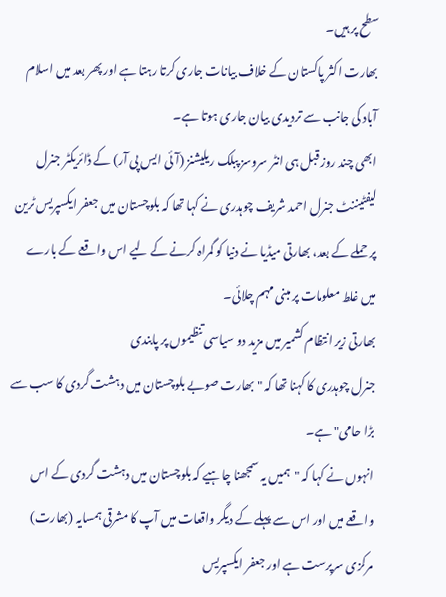سطح پر ہیں۔
بھارت اکثر پاکستان کے خلاف بیانات جاری کرتا رہتا ہے اور پھر بعد میں اسلام آباد کی جانب سے تردیدی بیان جاری ہوتا ہے۔
ابھی چند روز قبل ہی انٹر سروسز پبلک ریلیشنز (آئی ایس پی آر) کے ڈائریکٹر جنرل لیفٹیننٹ جنرل احمد شریف چوہدری نے کہا تھا کہ بلوچستان میں جعفر ایکسپریس ٹرین پر حملے کے بعد، بھارتی میڈیا نے دنیا کو گمراہ کرنے کے لیے اس واقعے کے بارے میں غلط معلومات پر مبنی مہم چلائی۔
بھارتی زیر انتظام کشمیر میں مزید دو سیاسی تنظیموں پر پابندی
جنرل چوہدری کا کہنا تھا کہ "بھارت صوبے بلوچستان میں دہشت گردی کا سب سے بڑا حامی" ہے۔
انہوں نے کہا کہ "ہمیں یہ سمجھنا چاہیے کہ بلوچستان میں دہشت گردی کے اس واقعے میں اور اس سے پہلے کے دیگر واقعات میں آپ کا مشرقی ہمسایہ (بھارت) مرکزی سرپرست ہے اور جعفر ایکسپریس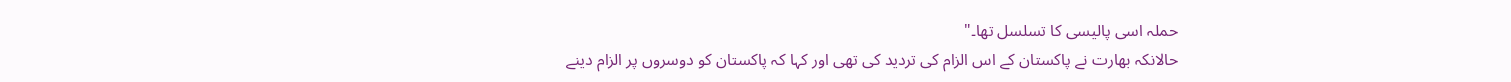حملہ اسی پالیسی کا تسلسل تھا۔"
حالانکہ بھارت نے پاکستان کے اس الزام کی تردید کی تھی اور کہا کہ پاکستان کو دوسروں پر الزام دینے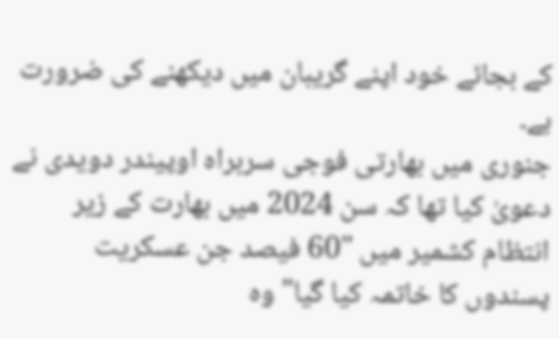کے بجائے خود اپنے گریبان میں دیکھنے کی ضرورت ہے۔
جنوری میں بھارتی فوجی سربراہ اوپیندر دویدی نے دعویٰ کیا تھا کہ سن 2024 میں بھارت کے زیر انتظام کشمیر میں "60 فیصد جن عسکریت پسندوں کا خاتمہ کیا گیا" وہ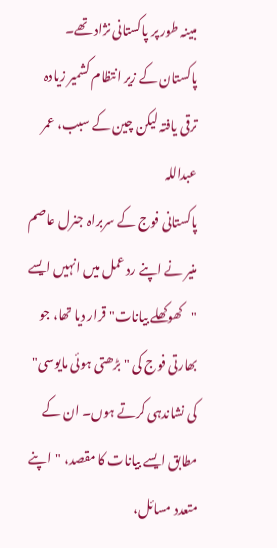مبینہ طور پر پاکستانی نژاد تھے۔
پاکستان کے زیر انتظام کشمیر زیادہ ترقی یافتہ لیکن چین کے سبب، عمر عبداللہ
پاکستانی فوج کے سربراہ جنرل عاصم منیر نے اپنے رد عمل میں انہیں ایسے "کھوکھلے بیانات" قرار دیا تھا، جو بھارتی فوج کی "بڑھتی ہوئی مایوسی" کی نشاندہی کرتے ہوں۔ ان کے مطابق ایسے بیانات کا مقصد، "اپنے متعدد مسائل،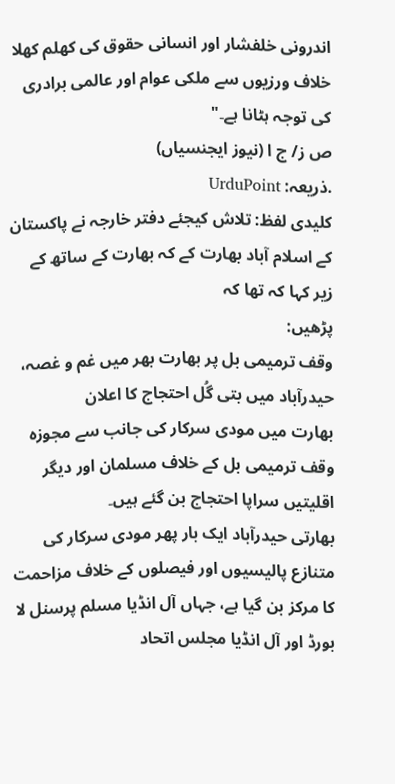اندرونی خلفشار اور انسانی حقوق کی کھلم کھلا خلاف ورزیوں سے ملکی عوام اور عالمی برادری کی توجہ ہٹانا ہے۔"
ص ز/ ج ا (نیوز ایجنسیاں)
.ذریعہ: UrduPoint
کلیدی لفظ: تلاش کیجئے دفتر خارجہ نے پاکستان کے اسلام آباد بھارت کے کہ بھارت کے ساتھ کے زیر کہا کہ تھا کہ
پڑھیں:
وقف ترمیمی بل پر بھارت بھر میں غم و غصہ، حیدرآباد میں بتی گُل احتجاج کا اعلان
بھارت میں مودی سرکار کی جانب سے مجوزہ وقف ترمیمی بل کے خلاف مسلمان اور دیگر اقلیتیں سراپا احتجاج بن گئے ہیں۔
بھارتی حیدرآباد ایک بار پھر مودی سرکار کی متنازع پالیسیوں اور فیصلوں کے خلاف مزاحمت کا مرکز بن گیا ہے، جہاں آل انڈیا مسلم پرسنل لا بورڈ اور آل انڈیا مجلس اتحاد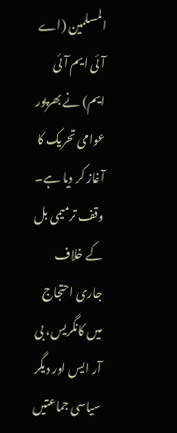المسلمین (اے آئی ایم آئی ایم) نے بھرپور عوامی تحریک کا آغاز کر دیا ہے۔
وقف ترمیمی بل کے خلاف جاری احتجاج میں کانگریس، بی آر ایس اور دیگر سیاسی جماعتیں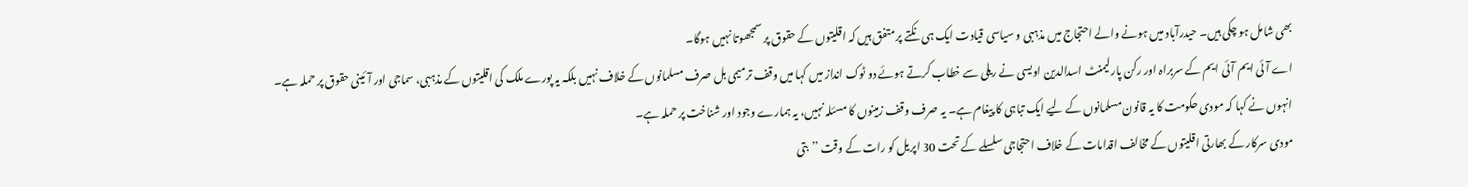بھی شامل ہو چکی ہیں۔ حیدرآباد میں ہونے والے احتجاج میں مذہبی و سیاسی قیادت ایک ہی نکتے پر متفق ہیں کہ اقلیتوں کے حقوق پر سمجھوتا نہیں ہوگا۔
اے آئی ایم آئی ایم کے سربراہ اور رکن پارلیمنٹ اسدالدین اویسی نے ریلی سے خطاب کرتے ہوئے دو ٹوک انداز میں کہا میں وقف ترمیمی بل صرف مسلمانوں کے خلاف نہیں بلکہ یہ پورے ملک کی اقلیتوں کے مذہبی، سماجی اور آئینی حقوق پر حملہ ہے۔
انہوں نے کہا کہ مودی حکومت کا یہ قانون مسلمانوں کے لیے ایک تباہی کا پیغام ہے۔ یہ صرف وقف زمینوں کا مسئلہ نہیں، یہ ہمارے وجود اور شناخت پر حملہ ہے۔
مودی سرکار کے بھارتی اقلیتوں کے مخالف اقدامات کے خلاف احتجاجی سلسلے کے تحت 30 اپریل کو رات کے وقت ’’بتی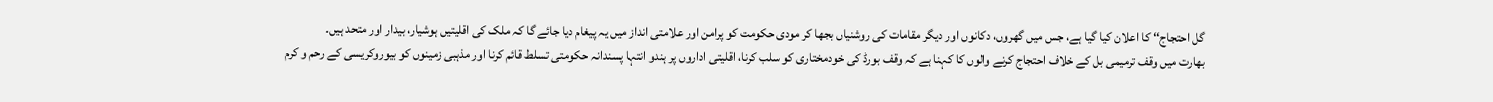گل احتجاج‘‘ کا اعلان کیا گیا ہے، جس میں گھروں، دکانوں اور دیگر مقامات کی روشنیاں بجھا کر مودی حکومت کو پرامن اور علامتی انداز میں یہ پیغام دیا جائے گا کہ ملک کی اقلیتیں ہوشیار، بیدار اور متحد ہیں۔
بھارت میں وقف ترمیمی بل کے خلاف احتجاج کرنے والوں کا کہنا ہے کہ وقف بورڈ کی خودمختاری کو سلب کرنا، اقلیتی اداروں پر ہندو انتہا پسندانہ حکومتی تسلط قائم کرنا اور مذہبی زمینوں کو بیوروکریسی کے رحم و کرم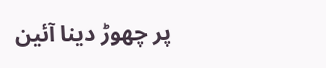پر چھوڑ دینا آئین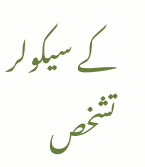کے سیکولر تشخص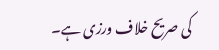کی صریح خلاف ورزی ہے۔